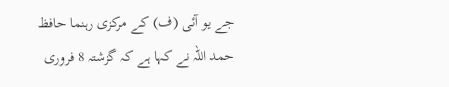جے یو آئی (ف) کے مرکزی رہنما حافظ حمد اللہ نے کہا ہے کہ گزشتہ 8 فروری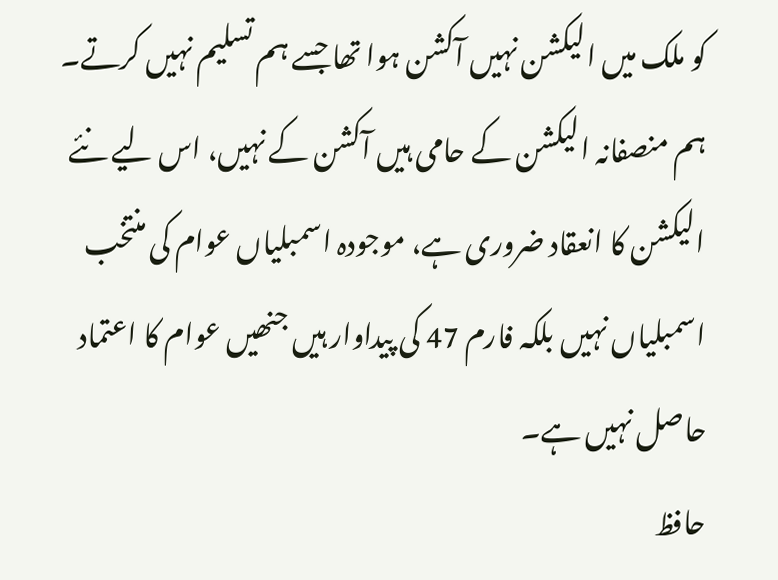کو ملک میں الیکشن نہیں آکشن ہوا تھا جسے ہم تسلیم نہیں کرتے۔ ہم منصفانہ الیکشن کے حامی ہیں آکشن کے نہیں، اس لیے نئے الیکشن کا انعقاد ضروری ہے، موجودہ اسمبلیاں عوام کی منتخب اسمبلیاں نہیں بلکہ فارم 47 کی پیداوار ہیں جنھیں عوام کا اعتماد حاصل نہیں ہے۔
حافظ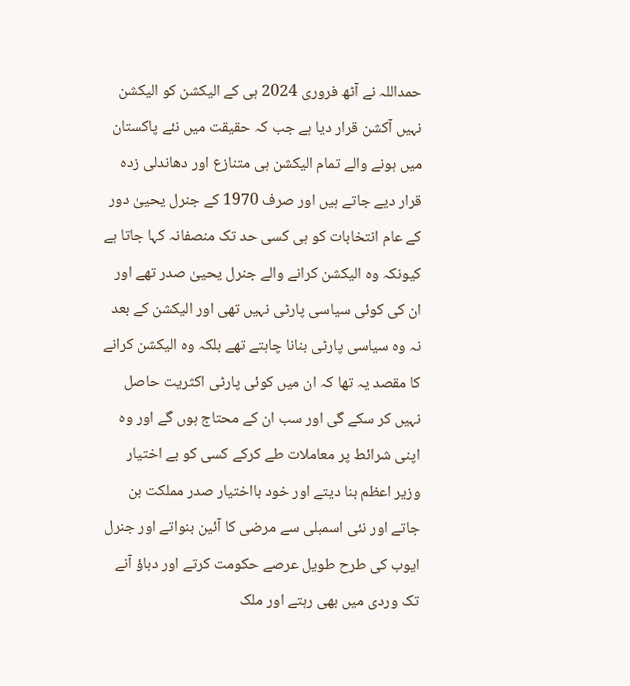حمداللہ نے آٹھ فروری 2024 ہی کے الیکشن کو الیکشن نہیں آکشن قرار دیا ہے جب کہ حقیقت میں نئے پاکستان میں ہونے والے تمام الیکشن ہی متنازع اور دھاندلی زدہ قرار دیے جاتے ہیں اور صرف 1970 کے جنرل یحییٰ دور کے عام انتخابات کو ہی کسی حد تک منصفانہ کہا جاتا ہے کیونکہ وہ الیکشن کرانے والے جنرل یحییٰ صدر تھے اور ان کی کوئی سیاسی پارٹی نہیں تھی اور الیکشن کے بعد نہ وہ سیاسی پارٹی بنانا چاہتے تھے بلکہ وہ الیکشن کرانے کا مقصد یہ تھا کہ ان میں کوئی پارٹی اکثریت حاصل نہیں کر سکے گی اور سب ان کے محتاج ہوں گے اور وہ اپنی شرائط پر معاملات طے کرکے کسی کو بے اختیار وزیر اعظم بنا دیتے اور خود بااختیار صدر مملکت بن جاتے اور نئی اسمبلی سے مرضی کا آئین بنواتے اور جنرل ایوب کی طرح طویل عرصے حکومت کرتے اور دباؤ آنے تک وردی میں بھی رہتے اور ملک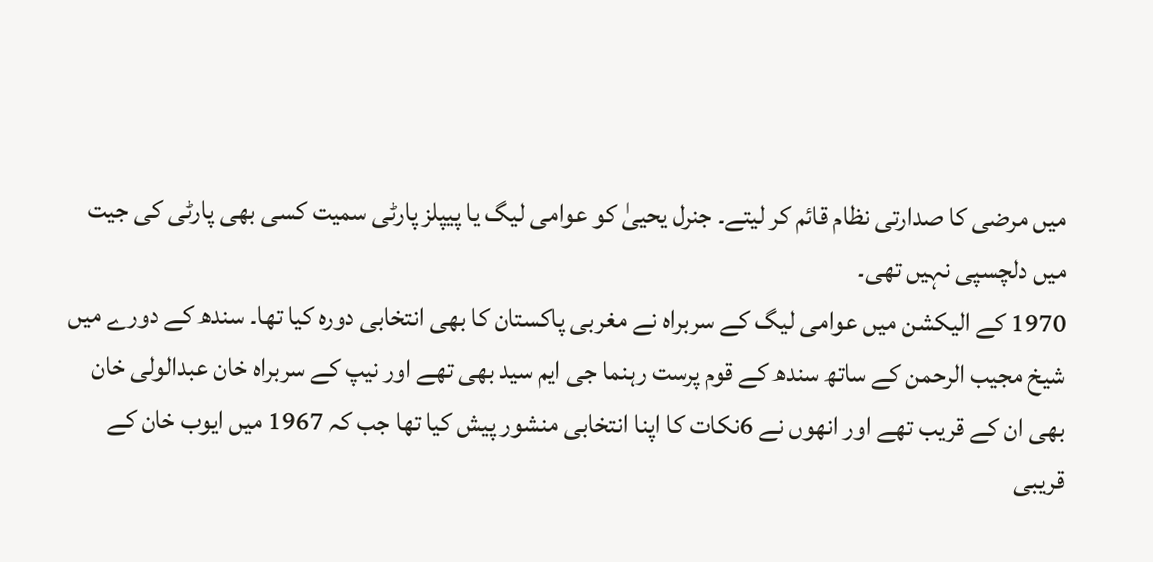میں مرضی کا صدارتی نظام قائم کر لیتے۔ جنرل یحییٰ کو عوامی لیگ یا پیپلز پارٹی سمیت کسی بھی پارٹی کی جیت میں دلچسپی نہیں تھی۔
1970 کے الیکشن میں عوامی لیگ کے سربراہ نے مغربی پاکستان کا بھی انتخابی دورہ کیا تھا۔ سندھ کے دورے میں شیخ مجیب الرحمن کے ساتھ سندھ کے قوم پرست رہنما جی ایم سید بھی تھے اور نیپ کے سربراہ خان عبدالولی خان بھی ان کے قریب تھے اور انھوں نے 6نکات کا اپنا انتخابی منشور پیش کیا تھا جب کہ 1967 میں ایوب خان کے قریبی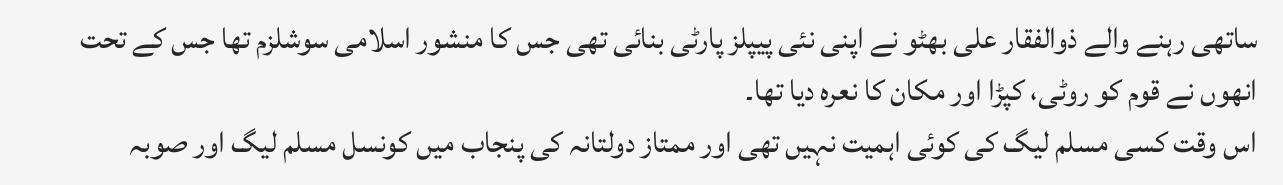ساتھی رہنے والے ذوالفقار علی بھٹو نے اپنی نئی پیپلز پارٹی بنائی تھی جس کا منشور اسلامی سوشلزم تھا جس کے تحت انھوں نے قوم کو روٹی، کپڑا اور مکان کا نعرہ دیا تھا۔
اس وقت کسی مسلم لیگ کی کوئی اہمیت نہیں تھی اور ممتاز دولتانہ کی پنجاب میں کونسل مسلم لیگ اور صوبہ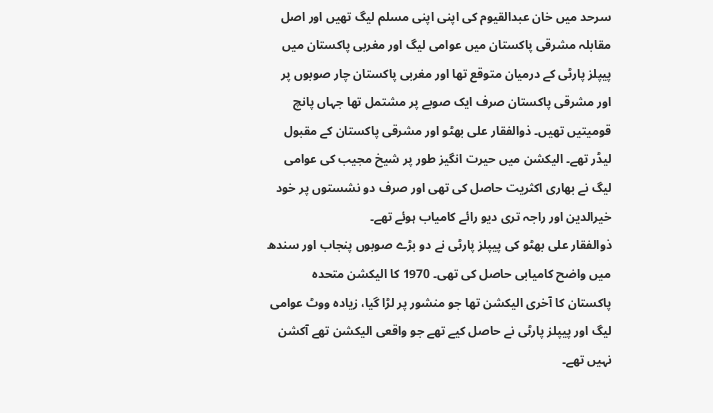سرحد میں خان عبدالقیوم کی اپنی اپنی مسلم لیگ تھیں اور اصل مقابلہ مشرقی پاکستان میں عوامی لیگ اور مغربی پاکستان میں پیپلز پارٹی کے درمیان متوقع تھا اور مغربی پاکستان چار صوبوں پر اور مشرقی پاکستان صرف ایک صوبے پر مشتمل تھا جہاں پانچ قومیتیں تھیں۔ ذوالفقار علی بھٹو اور مشرقی پاکستان کے مقبول لیڈر تھے۔ الیکشن میں حیرت انگیز طور پر شیخ مجیب کی عوامی لیگ نے بھاری اکثریت حاصل کی تھی اور صرف دو نشستوں پر خود خیرالدین اور راجہ تری دیو رائے کامیاب ہوئے تھے۔
ذوالفقار علی بھٹو کی پیپلز پارٹی نے دو بڑے صوبوں پنجاب اور سندھ میں واضح کامیابی حاصل کی تھی۔ 1970 کا الیکشن متحدہ پاکستان کا آخری الیکشن تھا جو منشور پر لڑا گیا، زیادہ ووٹ عوامی لیگ اور پیپلز پارٹی نے حاصل کیے تھے جو واقعی الیکشن تھے آکشن نہیں تھے۔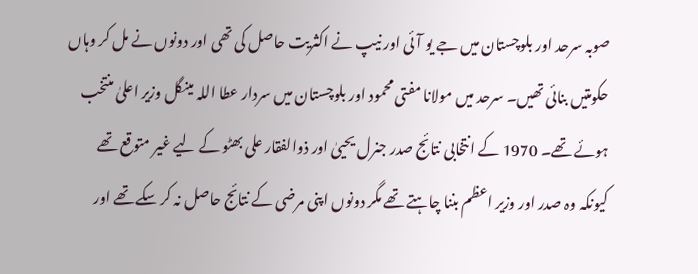صوبہ سرحد اور بلوچستان میں جے یو آئی اور نیپ نے اکثریت حاصل کی تھی اور دونوں نے مل کر وہاں حکومتیں بنائی تھیں۔ سرحد میں مولانا مفتی محمود اور بلوچستان میں سردار عطا اللہ مینگل وزیر اعلیٰ منتخب ہوئے تھے۔ 1970 کے انتخابی نتائج صدر جنرل یحییٰ اور ذوالفقار علی بھٹو کے لیے غیر متوقع تھے کیونکہ وہ صدر اور وزیر اعظم بننا چاہتے تھے مگر دونوں اپنی مرضی کے نتائج حاصل نہ کر سکے تھے اور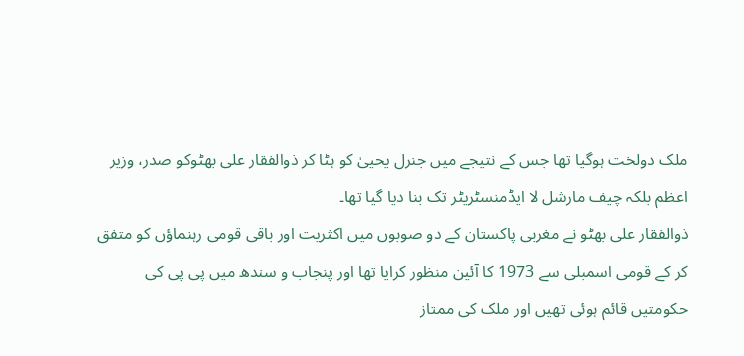ملک دولخت ہوگیا تھا جس کے نتیجے میں جنرل یحییٰ کو ہٹا کر ذوالفقار علی بھٹوکو صدر، وزیر اعظم بلکہ چیف مارشل لا ایڈمنسٹریٹر تک بنا دیا گیا تھا۔
ذوالفقار علی بھٹو نے مغربی پاکستان کے دو صوبوں میں اکثریت اور باقی قومی رہنماؤں کو متفق کر کے قومی اسمبلی سے 1973 کا آئین منظور کرایا تھا اور پنجاب و سندھ میں پی پی کی حکومتیں قائم ہوئی تھیں اور ملک کی ممتاز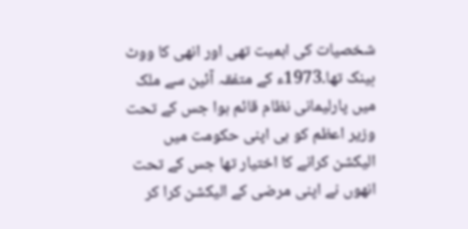شخصیات کی اہمیت تھی اور انھی کا ووٹ بینک تھا۔1973ء کے متفقہ آئین سے ملک میں پارلیمانی نظام قائم ہوا جس کے تحت وزیر اعظم کو ہی اپنی حکومت میں الیکشن کرانے کا اختیار تھا جس کے تحت انھوں نے اپنی مرضی کے الیکشن کرا کر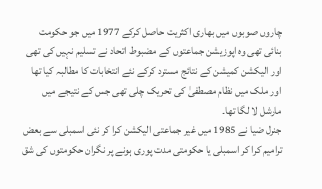چاروں صوبوں میں بھاری اکثریت حاصل کرکے 1977 میں جو حکومت بنائی تھی وہ اپوزیشن جماعتوں کے مضبوط اتحاد نے تسلیم نہیں کی تھی اور الیکشن کمیشن کے نتائج مسترد کرکے نئے انتخابات کا مطالبہ کیا تھا اور ملک میں نظام مصطفیٰ کی تحریک چلی تھی جس کے نتیجے میں مارشل لا لگا تھا۔
جنرل ضیا نے 1985 میں غیر جماعتی الیکشن کرا کر نئی اسمبلی سے بعض ترامیم کرا کر اسمبلی یا حکومتی مدت پوری ہونے پر نگران حکومتوں کی شق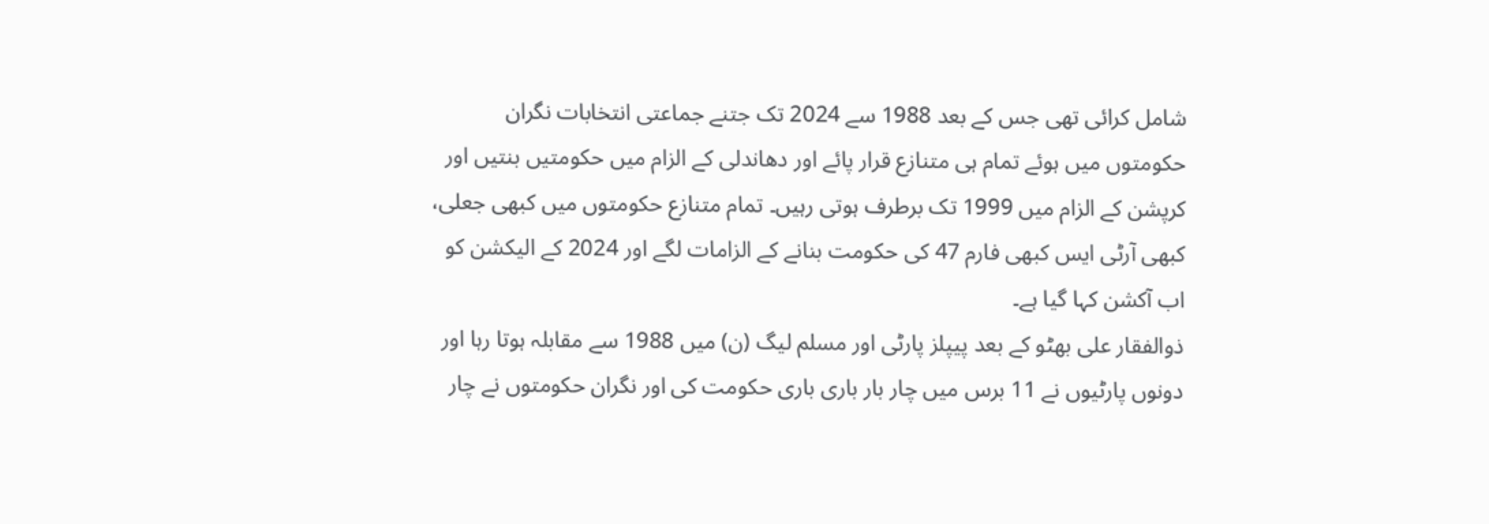شامل کرائی تھی جس کے بعد 1988 سے 2024 تک جتنے جماعتی انتخابات نگران حکومتوں میں ہوئے تمام ہی متنازع قرار پائے اور دھاندلی کے الزام میں حکومتیں بنتیں اور کرپشن کے الزام میں 1999 تک برطرف ہوتی رہیں۔ تمام متنازع حکومتوں میں کبھی جعلی، کبھی آرٹی ایس کبھی فارم 47 کی حکومت بنانے کے الزامات لگے اور 2024 کے الیکشن کو اب آکشن کہا گیا ہے۔
ذوالفقار علی بھٹو کے بعد پیپلز پارٹی اور مسلم لیگ (ن) میں 1988 سے مقابلہ ہوتا رہا اور دونوں پارٹیوں نے 11 برس میں چار بار باری باری حکومت کی اور نگران حکومتوں نے چار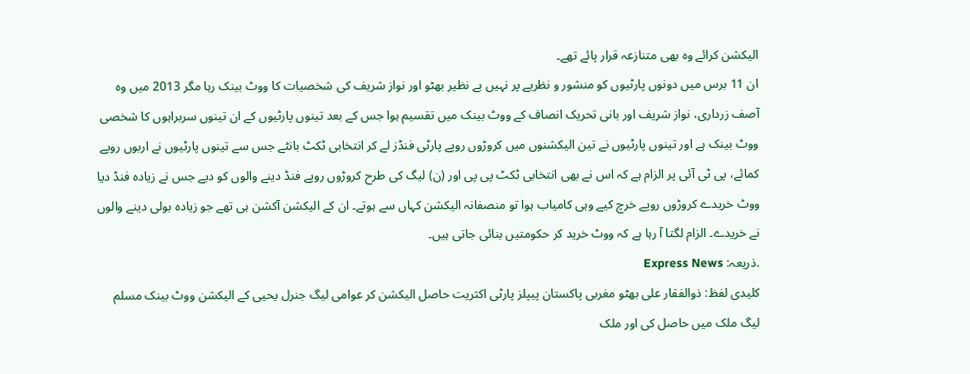الیکشن کرائے وہ بھی متنازعہ قرار پائے تھے۔
ان 11 برس میں دونوں پارٹیوں کو منشور و نظریے پر نہیں بے نظیر بھٹو اور نواز شریف کی شخصیات کا ووٹ بینک رہا مگر 2013 میں وہ آصف زرداری، نواز شریف اور بانی تحریک انصاف کے ووٹ بینک میں تقسیم ہوا جس کے بعد تینوں پارٹیوں کے ان تینوں سربراہوں کا شخصی ووٹ بینک ہے اور تینوں پارٹیوں نے تین الیکشنوں میں کروڑوں روپے پارٹی فنڈز لے کر انتخابی ٹکٹ بانٹے جس سے تینوں پارٹیوں نے اربوں روپے کمائے، پی ٹی آئی پر الزام ہے کہ اس نے بھی انتخابی ٹکٹ پی پی اور (ن) لیگ کی طرح کروڑوں روپے فنڈ دینے والوں کو دیے جس نے زیادہ فنڈ دیا ووٹ خریدے کروڑوں روپے خرچ کیے وہی کامیاب ہوا تو منصفانہ الیکشن کہاں سے ہوتے۔ ان کے الیکشن آکشن ہی تھے جو زیادہ بولی دینے والوں نے خریدے۔ الزام لگتا آ رہا ہے کہ ووٹ خرید کر حکومتیں بنائی جاتی ہیں۔
.ذریعہ: Express News
کلیدی لفظ: ذوالفقار علی بھٹو مغربی پاکستان پیپلز پارٹی اکثریت حاصل الیکشن کر عوامی لیگ جنرل یحیی کے الیکشن ووٹ بینک مسلم لیگ ملک میں حاصل کی اور ملک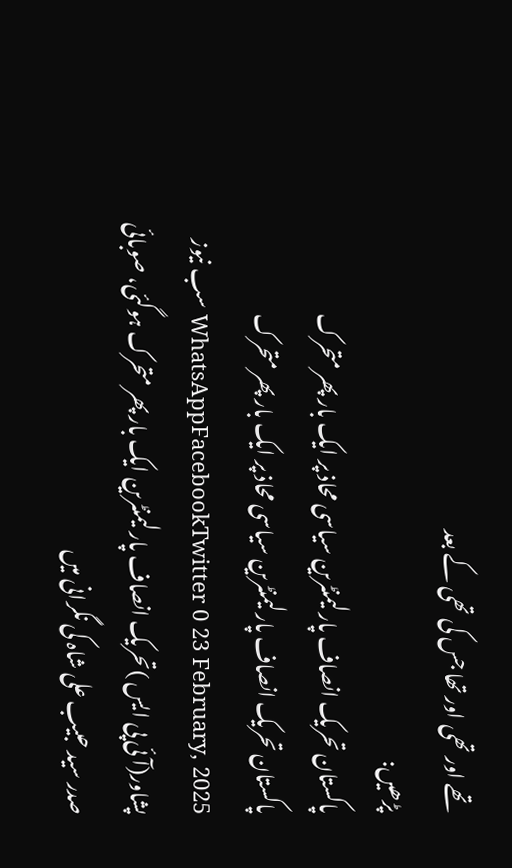تھے اور تھی اور تھا جس کی تھی کے بعد
پڑھیں:
پاکستان تحریک انصاف پارلیمنٹرین سیاسی محاذ پر ایک بار پھر متحرک
پاکستان تحریک انصاف پارلیمنٹرین سیاسی محاذ پر ایک بار پھر متحرک WhatsAppFacebookTwitter 0 23 February, 2025 سب نیوز
پشاور(آئی پی ایس )تحریک انصاف پارلیمنٹرین ایک بار پھر متحرک ہوگئی، صوبائی صدر سید حبیب علی شاہ کی نگرانی میں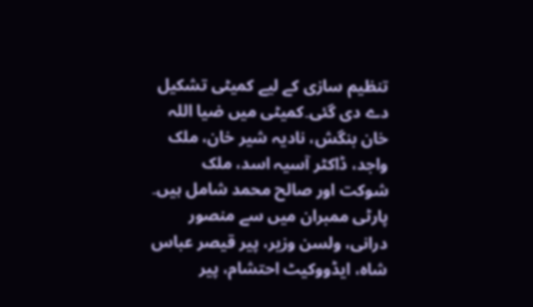تنظیم سازی کے لیے کمیٹی تشکیل دے دی گئی۔کمیٹی میں ضیا اللہ خان بنگش، نادیہ شیر خان، ملک واجد، ڈاکٹر آسیہ اسد، ملک شوکت اور صالح محمد شامل ہیں۔
پارٹی ممبران میں سے منصور درانی، ولسن وزیر، پیر قیصر عباس شاہ، ایڈووکیٹ احتشام، پیر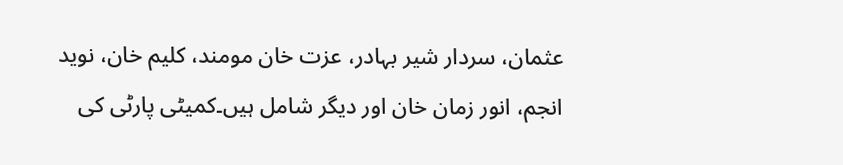عثمان، سردار شیر بہادر، عزت خان مومند، کلیم خان، نوید انجم، انور زمان خان اور دیگر شامل ہیں۔کمیٹی پارٹی کی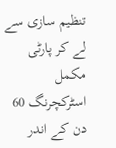تنظیم سازی سے لے کر پارٹی مکمل اسٹرکچرنگ 60 دن کے اندر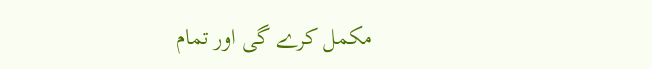مکمل کرے گی اور تمام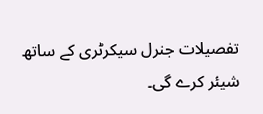تفصیلات جنرل سیکرٹری کے ساتھ شیئر کرے گی۔